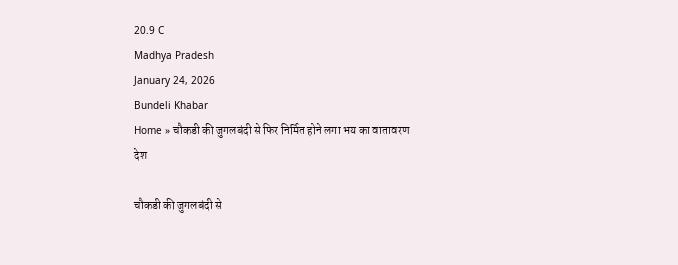20.9 C
Madhya Pradesh
January 24, 2026
Bundeli Khabar
Home » चौकडी की जुगलबंदी से फिर निर्मित होने लगा भय का वातावरण
देश

चौकडी की जुगलबंदी से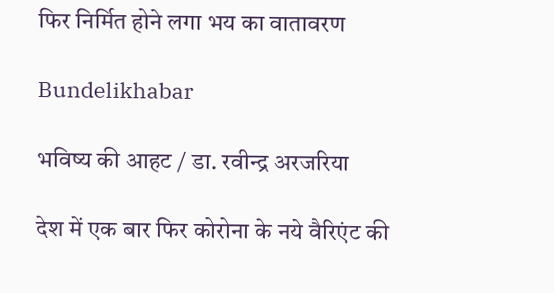फिर निर्मित होने लगा भय का वातावरण

Bundelikhabar

भविष्य की आहट / डा. रवीन्द्र अरजरिया

देश में एक बार फिर कोरोना के नये वैरिएंट की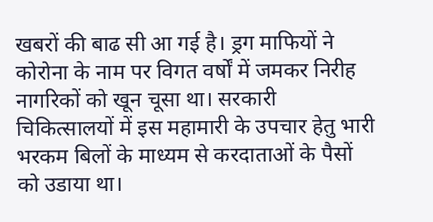खबरों की बाढ सी आ गई है। ड्रग माफियों ने कोरोना के नाम पर विगत वर्षों में जमकर निरीह नागरिकों को खून चूसा था। सरकारी चिकित्सालयों में इस महामारी के उपचार हेतु भारी भरकम बिलों के माध्यम से करदाताओं के पैसों को उडाया था।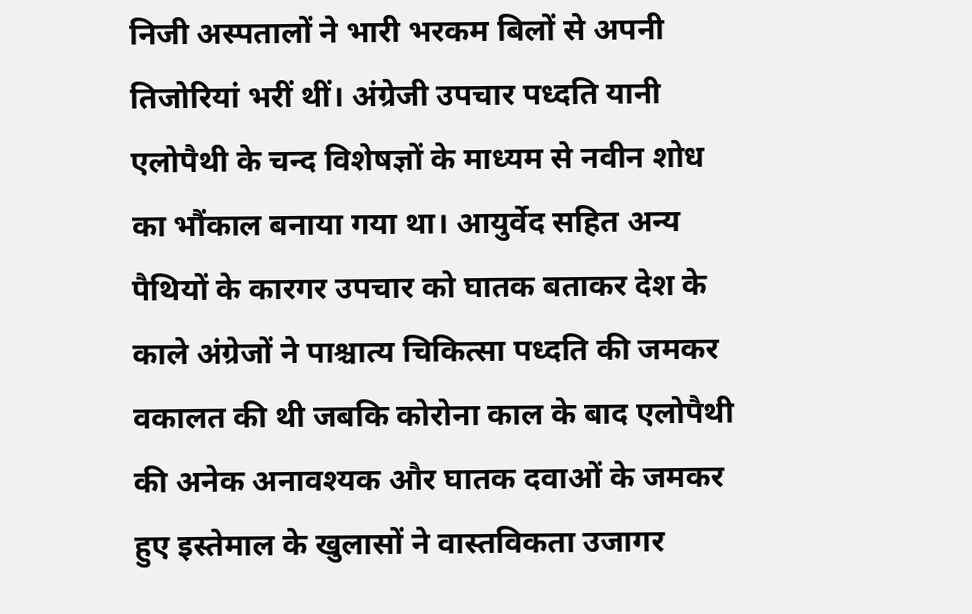निजी अस्पतालों ने भारी भरकम बिलों से अपनी तिजोरियां भरीं थीं। अंग्रेजी उपचार पध्दति यानी एलोपैथी के चन्द विशेषज्ञों के माध्यम से नवीन शोध का भौंकाल बनाया गया था। आयुर्वेद सहित अन्य पैथियों के कारगर उपचार को घातक बताकर देश के काले अंग्रेजों ने पाश्चात्य चिकित्सा पध्दति की जमकर वकालत की थी जबकि कोरोना काल के बाद एलोपैथी की अनेक अनावश्यक और घातक दवाओं के जमकर हुए इस्तेमाल के खुलासों ने वास्तविकता उजागर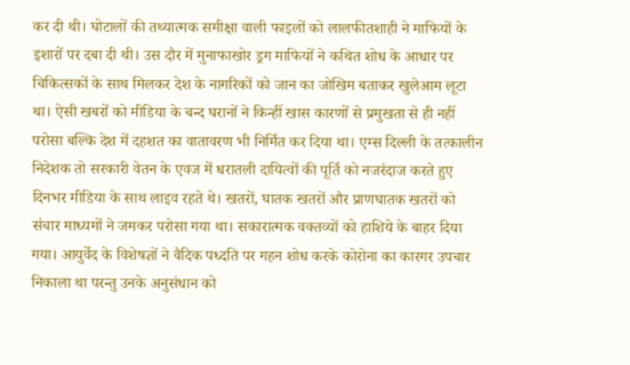कर दी थी। घोटालों की तथ्यात्मक समीक्षा वाली फाइलों को लालफीतशाही ने माफियों के इशारों पर दबा दी थी। उस दौर में मुनाफाखोर ड्रग माफियों ने कथित शोध के आधार पर चिकित्सकों के साथ मिलकर देश के नागरिकों को जान का जोखिम बताकर खुलेआम लूटा था। ऐसी खबरों को मीडिया के चन्द घरानों ने किन्हीं खास कारणों से प्रमुखता से ही नहीं परोसा बल्कि देश में दहशत का वातावरण भी निर्मित कर दिया था। एम्स दिल्ली के तत्कालीन निदेशक तो सरकारी वेतन के एवज में धरातली दायित्वों की पूर्ति को नजरंदाज करते हुए दिनभर मीडिया के साथ लाइव रहते थे। खतरों, घातक खतरों और प्राणघातक खतरों को संचार माध्यमों ने जमकर परोसा गया था। सकारात्मक वक्तव्यों को हाशिये के बाहर दिया गया। आयुर्वेद के विशेषज्ञों ने वैदिक पध्दति पर गहन शोध करके कोरोना का कारगर उपचार निकाला था परन्तु उनके अनुसंधान को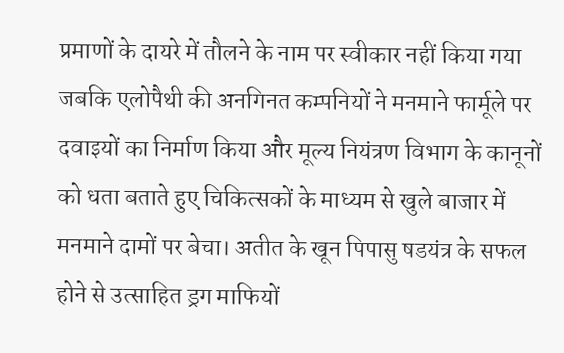प्रमाणों के दायरे में तौलने के नाम पर स्वीकार नहीं किया गया जबकि एलोपैथी की अनगिनत कम्पनियों ने मनमाने फार्मूले पर दवाइयों का निर्माण किया और मूल्य नियंत्रण विभाग के कानूनों को धता बताते हुए चिकित्सकों के माध्यम से खुले बाजार में मनमाने दामों पर बेचा। अतीत के खून पिपासु षडयंत्र के सफल होने से उत्साहित ड्रग माफियों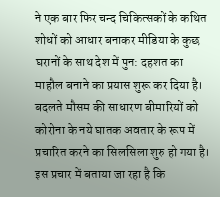ने एक बार फिर चन्द चिकित्सकों के कथित शोधों को आधार बनाकर मीडिया के कुछ घरानों के साथ देश में पुन: दहशत का माहौल बनाने का प्रयास शुरू कर दिया है। बदलते मौसम की साधारण बीमारियों को कोरोना के नये घातक अवतार के रूप में प्रचारित करने का सिलसिला शुरु हो गया है। इस प्रचार में बताया जा रहा है कि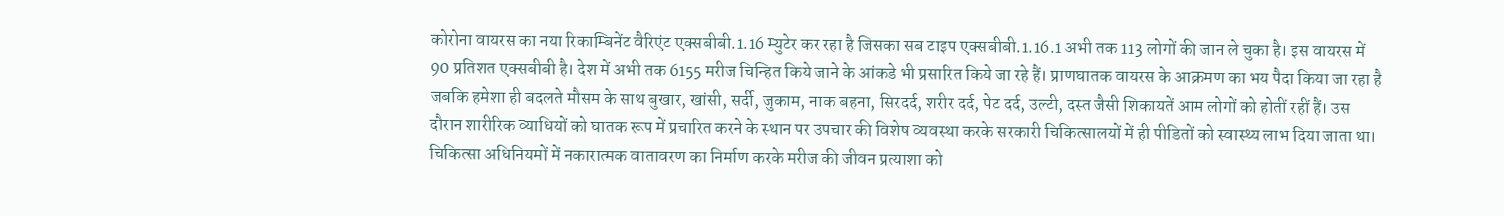कोरोना वायरस का नया रिकाम्बिनेंट वैरिएंट एक्सबीबी.1.16 म्युटेर कर रहा है जिसका सब टाइप एक्सबीबी.1.16.1 अभी तक 113 लोगों की जान ले चुका है। इस वायरस में 90 प्रतिशत एक्सबीबी है। देश में अभी तक 6155 मरीज चिन्हित किये जाने के आंकडे भी प्रसारित किये जा रहे हैं। प्राणघातक वायरस के आक्रमण का भय पैदा किया जा रहा है जबकि हमेशा ही बदलते मौसम के साथ बुखार, खांसी, सर्दी, जुकाम, नाक बहना, सिरदर्द, शरीर दर्द, पेट दर्द, उल्टी, दस्त जैसी शिकायतें आम लोगों को होतीं रहीं हैं। उस दौरान शारीरिक व्याधियों को घातक रूप में प्रचारित करने के स्थान पर उपचार की विशेष व्यवस्था करके सरकारी चिकित्सालयों में ही पीडितों को स्वास्थ्य लाभ दिया जाता था। चिकित्सा अधिनियमों में नकारात्मक वातावरण का निर्माण करके मरीज की जीवन प्रत्याशा को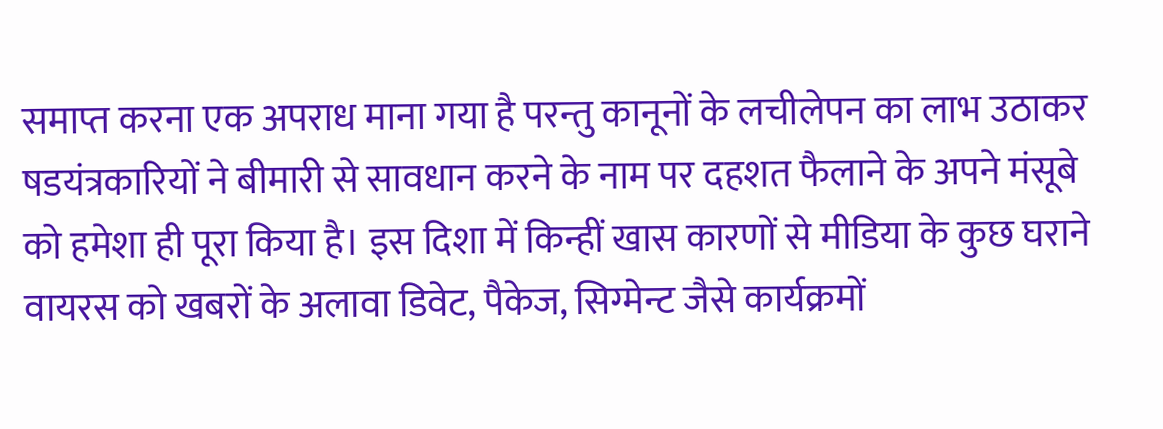समाप्त करना एक अपराध माना गया है परन्तु कानूनों के लचीलेपन का लाभ उठाकर षडयंत्रकारियों ने बीमारी से सावधान करने के नाम पर दहशत फैलाने के अपने मंसूबे को हमेशा ही पूरा किया है। इस दिशा में किन्हीं खास कारणों से मीडिया के कुछ घराने वायरस को खबरों के अलावा डिवेट, पैकेज, सिग्मेन्ट जैसे कार्यक्रमों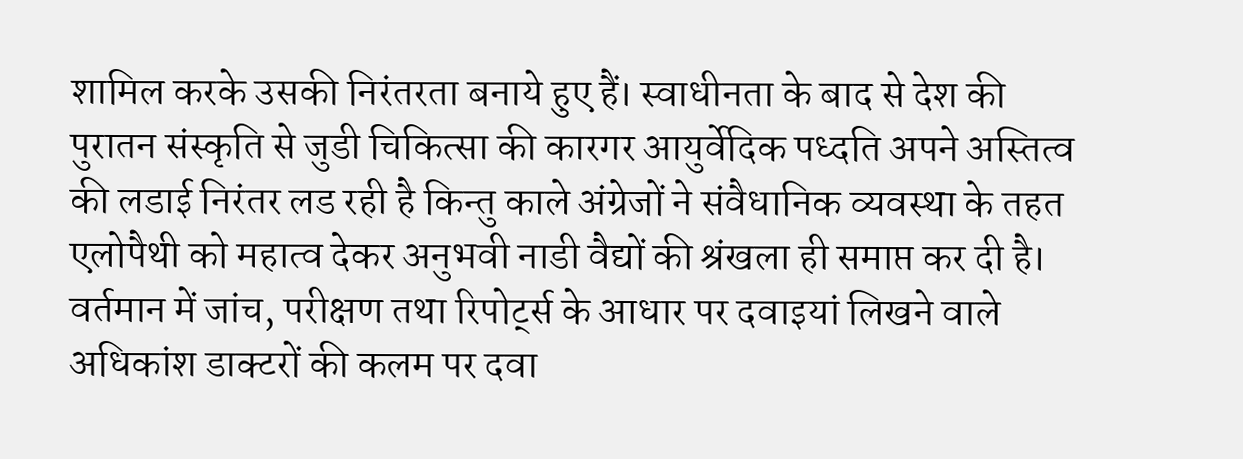शामिल करके उसकी निरंतरता बनाये हुए हैं। स्वाधीनता के बाद से देश की पुरातन संस्कृति से जुडी चिकित्सा की कारगर आयुर्वेदिक पध्दति अपने अस्तित्व की लडाई निरंतर लड रही है किन्तु काले अंग्रेजों ने संवैधानिक व्यवस्था के तहत एलोपैथी को महात्व देकर अनुभवी नाडी वैद्यों की श्रंखला ही समाप्त कर दी है। वर्तमान में जांच, परीक्षण तथा रिपोर्ट्स के आधार पर दवाइयां लिखने वाले अधिकांश डाक्टरों की कलम पर दवा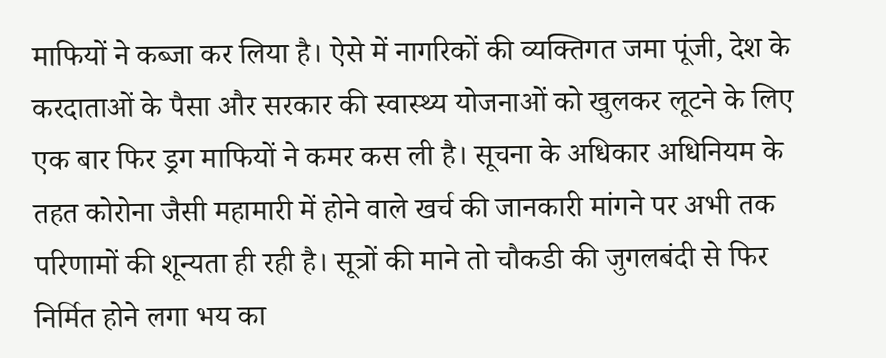माफियों ने कब्जा कर लिया है। ऐसे में नागरिकों की व्यक्तिगत जमा पूंजी, देश के करदाताओं के पैसा और सरकार की स्वास्थ्य योजनाओं को खुलकर लूटने के लिए एक बार फिर ड्रग माफियों ने कमर कस ली है। सूचना के अधिकार अधिनियम के तहत कोरोना जैसी महामारी में होने वाले खर्च की जानकारी मांगने पर अभी तक परिणामों की शून्यता ही रही है। सूत्रों की माने तो चौकडी की जुगलबंदी से फिर निर्मित होने लगा भय का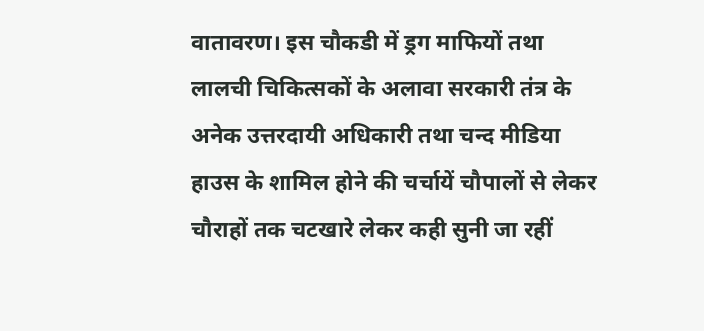वातावरण। इस चौकडी में ड्रग माफियों तथा लालची चिकित्सकों के अलावा सरकारी तंत्र के अनेक उत्तरदायी अधिकारी तथा चन्द मीडिया हाउस के शामिल होने की चर्चायें चौपालों से लेकर चौराहों तक चटखारे लेकर कही सुनी जा रहीं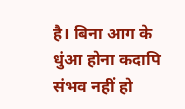है। बिना आग के धुंआ होना कदापि संभव नहीं हो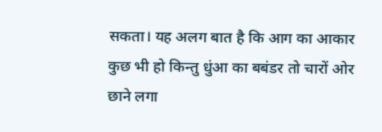सकता। यह अलग बात है कि आग का आकार कुछ भी हो किन्तु धुंआ का बबंडर तो चारों ओर छाने लगा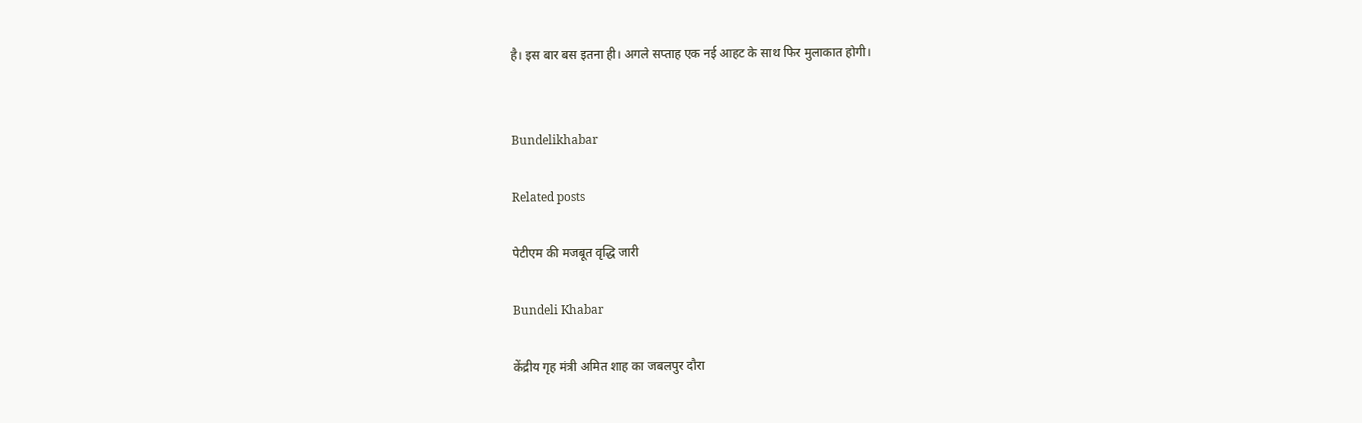है। इस बार बस इतना ही। अगले सप्ताह एक नई आहट के साथ फिर मुलाकात होगी।


Bundelikhabar

Related posts

पेटीएम की मजबूत वृद्धि जारी

Bundeli Khabar

केंद्रीय गृह मंत्री अमित शाह का जबलपुर दौरा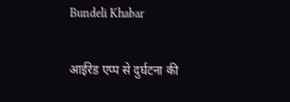Bundeli Khabar

आईरेड एप्प से दुर्घटना की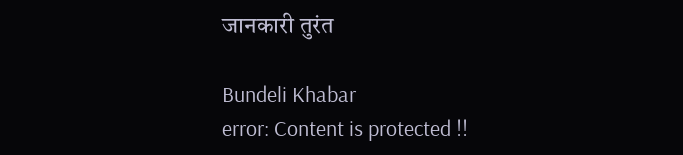जानकारी तुरंत

Bundeli Khabar
error: Content is protected !!